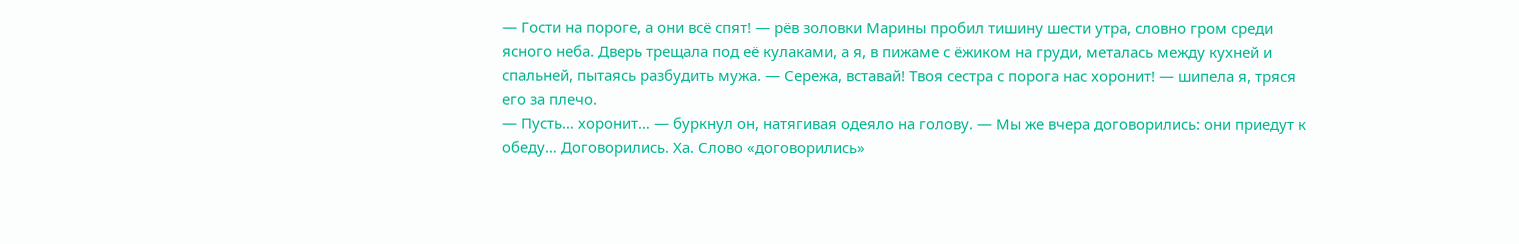— Гости на пороге, а они всё спят! — рёв золовки Марины пробил тишину шести утра, словно гром среди ясного неба. Дверь трещала под её кулаками, а я, в пижаме с ёжиком на груди, металась между кухней и спальней, пытаясь разбудить мужа. — Сережа, вставай! Твоя сестра с порога нас хоронит! — шипела я, тряся его за плечо.
— Пусть… хоронит… — буркнул он, натягивая одеяло на голову. — Мы же вчера договорились: они приедут к обеду… Договорились. Ха. Слово «договорились»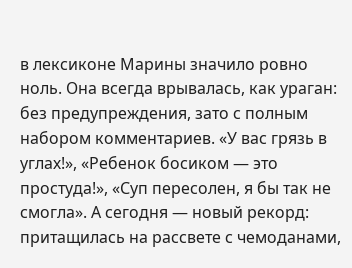в лексиконе Марины значило ровно ноль. Она всегда врывалась, как ураган: без предупреждения, зато с полным набором комментариев. «У вас грязь в углах!», «Ребенок босиком — это простуда!», «Суп пересолен, я бы так не смогла». А сегодня — новый рекорд: притащилась на рассвете с чемоданами,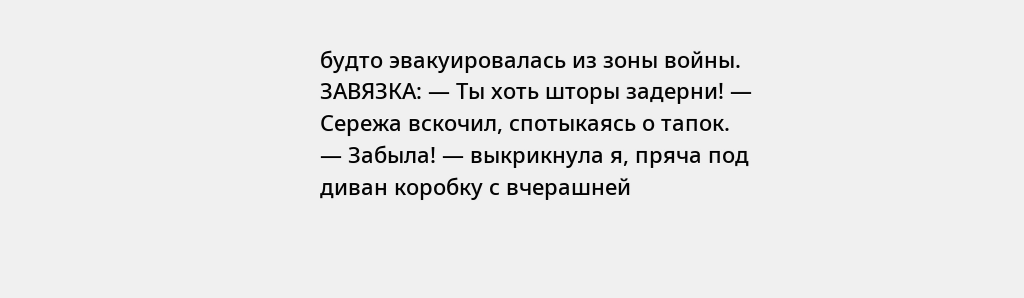будто эвакуировалась из зоны войны. ЗАВЯЗКА: — Ты хоть шторы задерни! — Сережа вскочил, спотыкаясь о тапок.
— Забыла! — выкрикнула я, пряча под диван коробку с вчерашней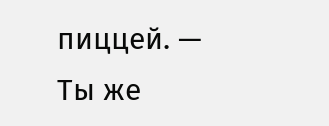пиццей. — Ты же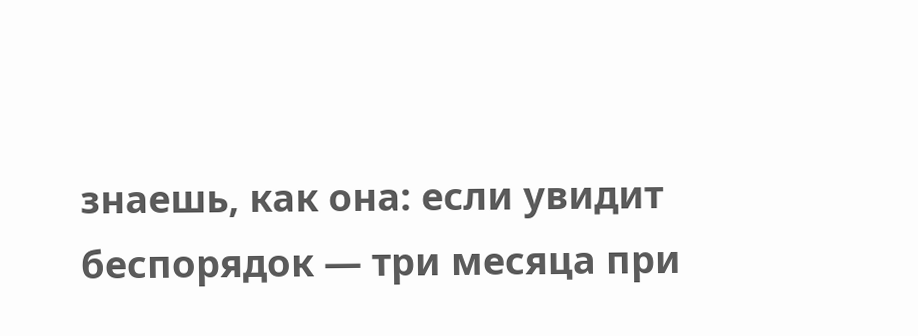знаешь, как она: если увидит беспорядок — три месяца при